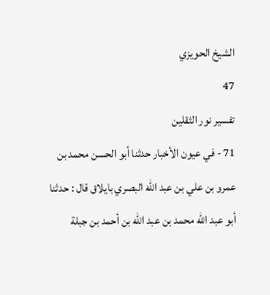الشيخ الحويزي
47
تفسير نور الثقلين
71 - في عيون الأخبار حدثنا أبو الحسن محمد بن عمرو بن علي بن عبد الله البصري بايلاق قال : حدثنا أبو عبد الله محمد بن عبد الله بن أحمد بن جبلة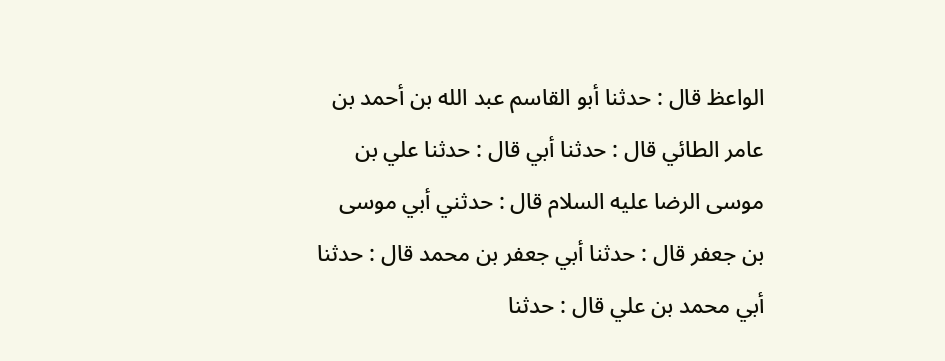الواعظ قال : حدثنا أبو القاسم عبد الله بن أحمد بن عامر الطائي قال : حدثنا أبي قال : حدثنا علي بن موسى الرضا عليه السلام قال : حدثني أبي موسى بن جعفر قال : حدثنا أبي جعفر بن محمد قال : حدثنا أبي محمد بن علي قال : حدثنا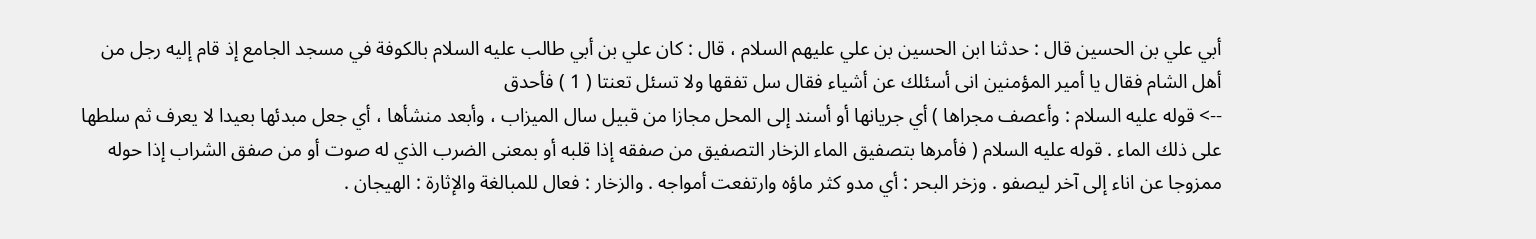أبي علي بن الحسين قال : حدثنا ابن الحسين بن علي عليهم السلام ، قال : كان علي بن أبي طالب عليه السلام بالكوفة في مسجد الجامع إذ قام إليه رجل من أهل الشام فقال يا أمير المؤمنين انى أسئلك عن أشياء فقال سل تفقها ولا تسئل تعنتا ( 1 ) فأحدق
--> قوله عليه السلام : وأعصف مجراها ) أي جريانها أو أسند إلى المحل مجازا من قبيل سال الميزاب ، وأبعد منشأها ، أي جعل مبدئها بعيدا لا يعرف ثم سلطها على ذلك الماء . قوله عليه السلام ( فأمرها بتصفيق الماء الزخار التصفيق من صفقه إذا قلبه أو بمعنى الضرب الذي له صوت أو من صفق الشراب إذا حوله ممزوجا عن اناء إلى آخر ليصفو . وزخر البحر : أي مدو كثر ماؤه وارتفعت أمواجه . والزخار : فعال للمبالغة والإثارة : الهيجان .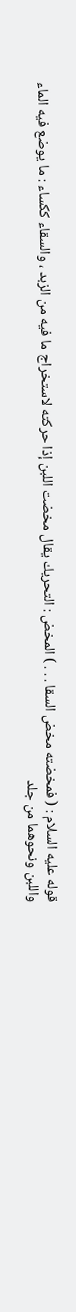قوله عليه السلام : ( فمخضته مخض السقا . . . ) المخض : التحريك يقال مخضت اللبن إذا حركته لاستخراج ما فيه من الزبد ، والسقاء ككساء : ما يوضع فيه الماء واللبن ونحوهما من جلد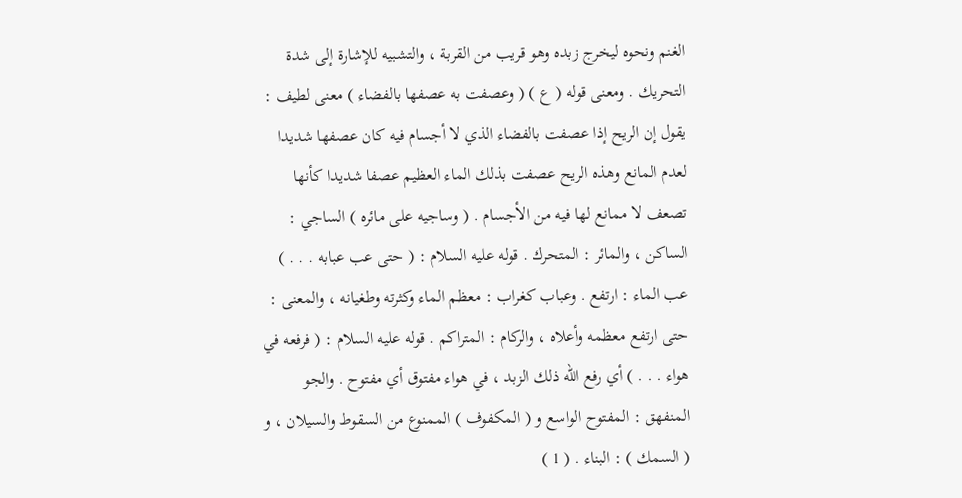الغنم ونحوه ليخرج زبده وهو قريب من القربة ، والتشبيه للإشارة إلى شدة التحريك . ومعنى قوله ( ع ) ( وعصفت به عصفها بالفضاء ) معنى لطيف : يقول إن الريح إذا عصفت بالفضاء الذي لا أجسام فيه كان عصفها شديدا لعدم المانع وهذه الريح عصفت بذلك الماء العظيم عصفا شديدا كأنها تصعف لا ممانع لها فيه من الأجسام . ( وساجيه على مائره ) الساجي : الساكن ، والمائر : المتحرك . قوله عليه السلام : ( حتى عب عبابه . . . ) عب الماء : ارتفع . وعباب كغراب : معظم الماء وكثرته وطغيانه ، والمعنى : حتى ارتفع معظمه وأعلاه ، والركام : المتراكم . قوله عليه السلام : ( فرفعه في هواء . . . ) أي رفع الله ذلك الزبد ، في هواء مفتوق أي مفتوح . والجو المنفهق : المفتوح الواسع و ( المكفوف ) الممنوع من السقوط والسيلان ، و ( السمك ) : البناء . ( 1 )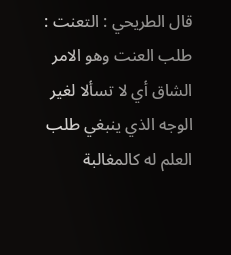قال الطريحي : التعنت : طلب العنت وهو الامر الشاق أي لا تسألا لغير الوجه الذي ينبغي طلب العلم له كالمغالبة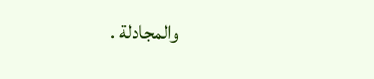والمجادلة .